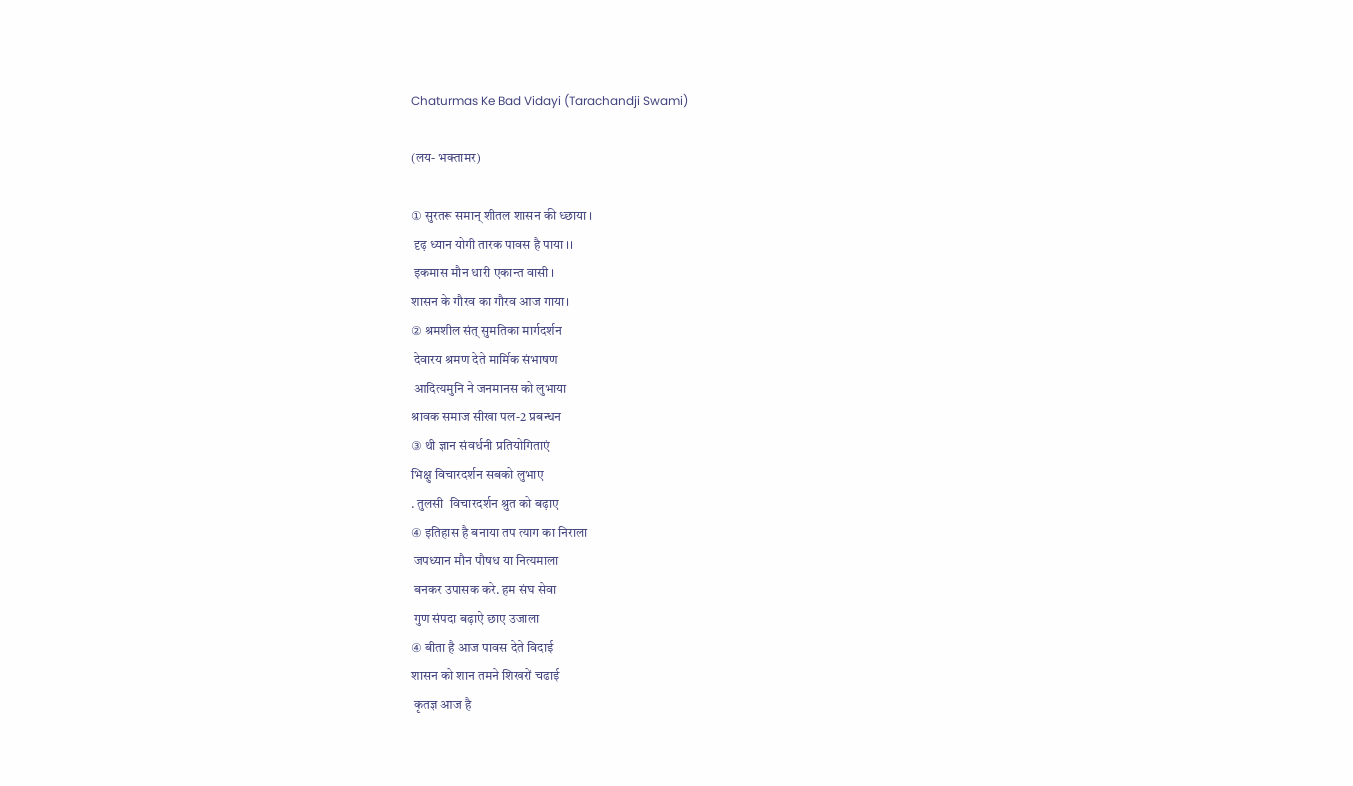Chaturmas Ke Bad Vidayi (Tarachandji Swami)

(लय- भक्तामर)

① सुरतरू समान् शीतल शासन की ध्छाया ।
 दृढ़ ध्यान योगी तारक पावस है पाया ।।
 इकमास मौन धारी एकान्त वासी ।
शासन के गौरव का गौरव आज गाया।
② श्रमशील संत् सुमतिका मार्गदर्शन
 देवारय श्रमण देते मार्मिक संभाषण
 आदित्यमुनि ने जनमानस को लुभाया
श्रावक समाज सीखा पल-2 प्रबन्धन
③ थी ज्ञान संवर्धनी प्रतियोगिताएं
भिक्षु विचारदर्शन सबको लुभाए
. तुलसी  विचारदर्शन श्रुत को बढ़ाए
④ इतिहास है बनाया तप त्याग का निराला
 जपध्यान मौन पौषध या नित्य‌माला
 बनकर उपासक करे. हम संघ सेवा
 गुण संपदा बढ़ाऐ छाए उजाला
④ बीता है आज पावस देते विदाई
शासन को शान तमने शिखरों चढाई
 कृतज्ञ आज है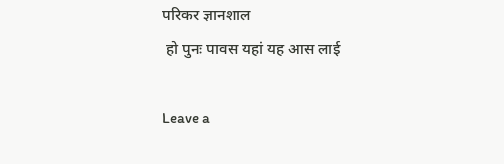परिकर ज्ञानशाल
 हो पुनः पावस यहां यह आस लाई

Leave a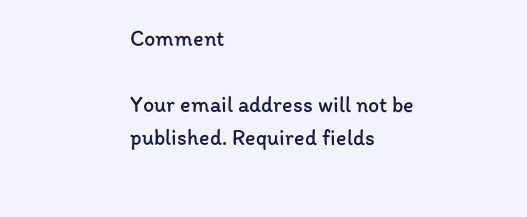Comment

Your email address will not be published. Required fields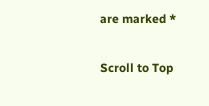are marked *

Scroll to Top